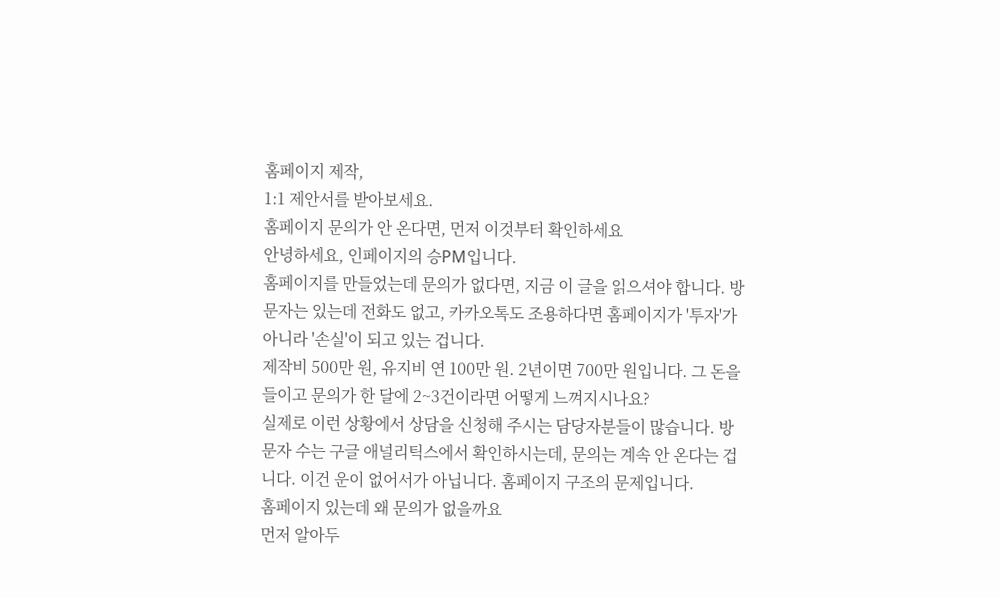홈페이지 제작,
1:1 제안서를 받아보세요.
홈페이지 문의가 안 온다면, 먼저 이것부터 확인하세요
안녕하세요, 인페이지의 승PM입니다.
홈페이지를 만들었는데 문의가 없다면, 지금 이 글을 읽으셔야 합니다. 방문자는 있는데 전화도 없고, 카카오톡도 조용하다면 홈페이지가 '투자'가 아니라 '손실'이 되고 있는 겁니다.
제작비 500만 원, 유지비 연 100만 원. 2년이면 700만 원입니다. 그 돈을 들이고 문의가 한 달에 2~3건이라면 어떻게 느껴지시나요?
실제로 이런 상황에서 상담을 신청해 주시는 담당자분들이 많습니다. 방문자 수는 구글 애널리틱스에서 확인하시는데, 문의는 계속 안 온다는 겁니다. 이건 운이 없어서가 아닙니다. 홈페이지 구조의 문제입니다.
홈페이지 있는데 왜 문의가 없을까요
먼저 알아두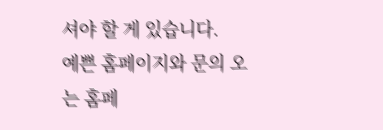셔야 할 게 있습니다.
예쁜 홈페이지와 문의 오는 홈페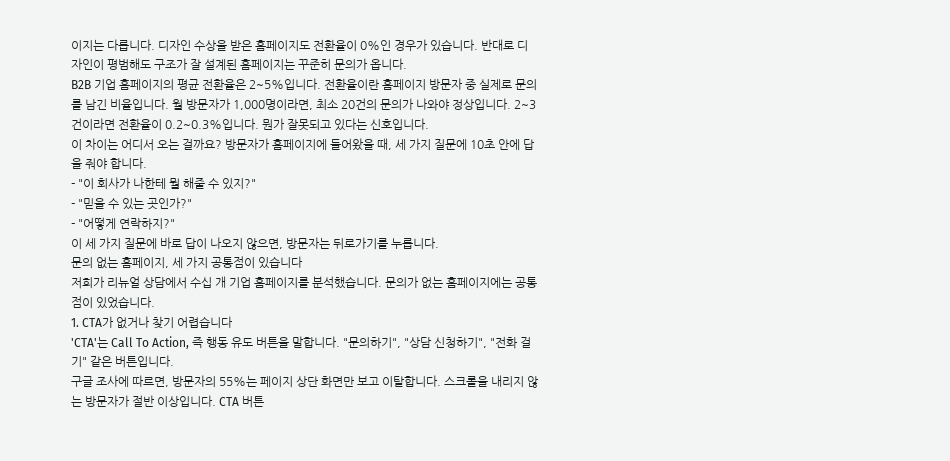이지는 다릅니다. 디자인 수상을 받은 홈페이지도 전환율이 0%인 경우가 있습니다. 반대로 디자인이 평범해도 구조가 잘 설계된 홈페이지는 꾸준히 문의가 옵니다.
B2B 기업 홈페이지의 평균 전환율은 2~5%입니다. 전환율이란 홈페이지 방문자 중 실제로 문의를 남긴 비율입니다. 월 방문자가 1,000명이라면, 최소 20건의 문의가 나와야 정상입니다. 2~3건이라면 전환율이 0.2~0.3%입니다. 뭔가 잘못되고 있다는 신호입니다.
이 차이는 어디서 오는 걸까요? 방문자가 홈페이지에 들어왔을 때, 세 가지 질문에 10초 안에 답을 줘야 합니다.
- "이 회사가 나한테 뭘 해줄 수 있지?"
- "믿을 수 있는 곳인가?"
- "어떻게 연락하지?"
이 세 가지 질문에 바로 답이 나오지 않으면, 방문자는 뒤로가기를 누릅니다.
문의 없는 홈페이지, 세 가지 공통점이 있습니다
저희가 리뉴얼 상담에서 수십 개 기업 홈페이지를 분석했습니다. 문의가 없는 홈페이지에는 공통점이 있었습니다.
1. CTA가 없거나 찾기 어렵습니다
'CTA'는 Call To Action, 즉 행동 유도 버튼을 말합니다. "문의하기", "상담 신청하기", "전화 걸기" 같은 버튼입니다.
구글 조사에 따르면, 방문자의 55%는 페이지 상단 화면만 보고 이탈합니다. 스크롤을 내리지 않는 방문자가 절반 이상입니다. CTA 버튼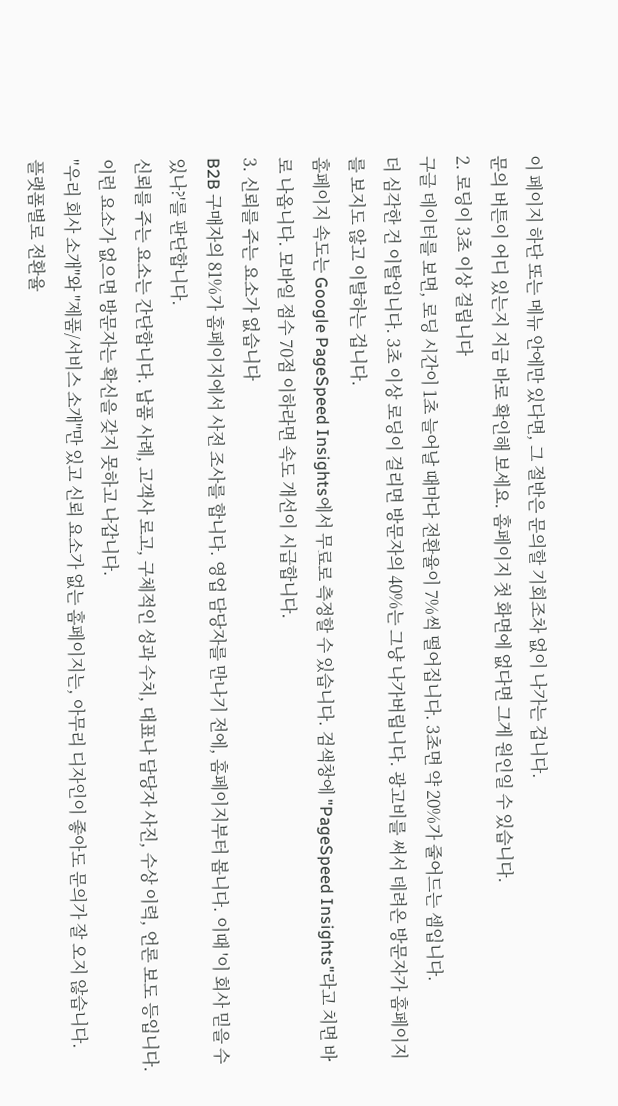이 페이지 하단 또는 메뉴 안에만 있다면, 그 절반은 문의할 기회조차 없이 나가는 겁니다.
문의 버튼이 어디 있는지 지금 바로 확인해 보세요. 홈페이지 첫 화면에 없다면 그게 원인일 수 있습니다.
2. 로딩이 3초 이상 걸립니다
구글 데이터를 보면, 로딩 시간이 1초 늘어날 때마다 전환율이 7%씩 떨어집니다. 3초면 약 20%가 줄어드는 셈입니다.
더 심각한 건 이탈입니다. 3초 이상 로딩이 걸리면 방문자의 40%는 그냥 나가버립니다. 광고비를 써서 데려온 방문자가 홈페이지를 보지도 않고 이탈하는 겁니다.
홈페이지 속도는 Google PageSpeed Insights에서 무료로 측정할 수 있습니다. 검색창에 "PageSpeed Insights"라고 치면 바로 나옵니다. 모바일 점수 70점 이하라면 속도 개선이 시급합니다.
3. 신뢰를 주는 요소가 없습니다
B2B 구매자의 81%가 홈페이지에서 사전 조사를 합니다. 영업 담당자를 만나기 전에, 홈페이지부터 봅니다. 이때 '이 회사 믿을 수 있나?'를 판단합니다.
신뢰를 주는 요소는 간단합니다. 납품 사례, 고객사 로고, 구체적인 성과 수치, 대표나 담당자 사진, 수상 이력, 언론 보도 등입니다. 이런 요소가 없으면 방문자는 확신을 갖지 못하고 나갑니다.
"우리 회사 소개"와 "제품/서비스 소개"만 있고 신뢰 요소가 없는 홈페이지는, 아무리 디자인이 좋아도 문의가 잘 오지 않습니다.
플랫폼별로 전환율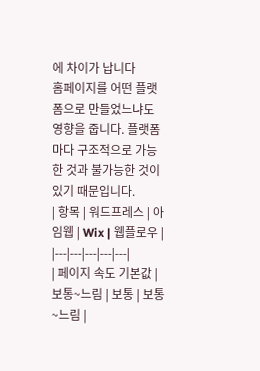에 차이가 납니다
홈페이지를 어떤 플랫폼으로 만들었느냐도 영향을 줍니다. 플랫폼마다 구조적으로 가능한 것과 불가능한 것이 있기 때문입니다.
| 항목 | 워드프레스 | 아임웹 | Wix | 웹플로우 |
|---|---|---|---|---|
| 페이지 속도 기본값 | 보통~느림 | 보통 | 보통~느림 |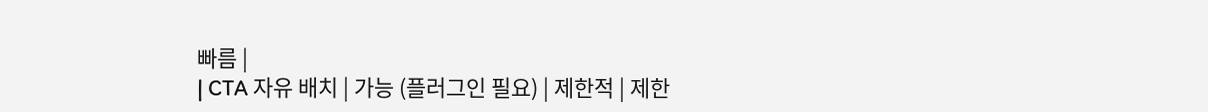빠름 |
| CTA 자유 배치 | 가능 (플러그인 필요) | 제한적 | 제한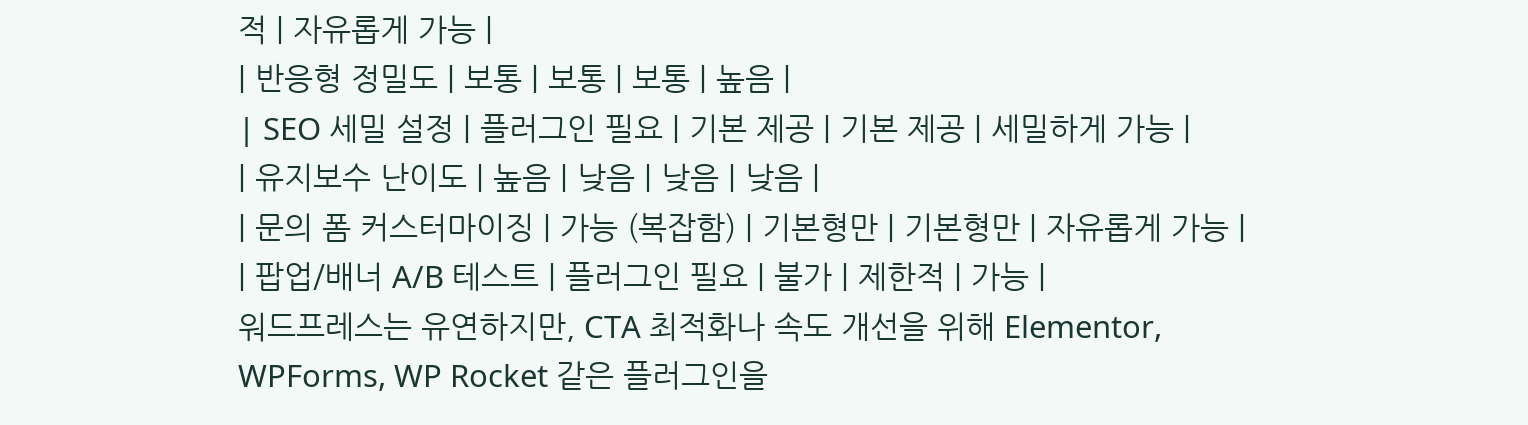적 | 자유롭게 가능 |
| 반응형 정밀도 | 보통 | 보통 | 보통 | 높음 |
| SEO 세밀 설정 | 플러그인 필요 | 기본 제공 | 기본 제공 | 세밀하게 가능 |
| 유지보수 난이도 | 높음 | 낮음 | 낮음 | 낮음 |
| 문의 폼 커스터마이징 | 가능 (복잡함) | 기본형만 | 기본형만 | 자유롭게 가능 |
| 팝업/배너 A/B 테스트 | 플러그인 필요 | 불가 | 제한적 | 가능 |
워드프레스는 유연하지만, CTA 최적화나 속도 개선을 위해 Elementor, WPForms, WP Rocket 같은 플러그인을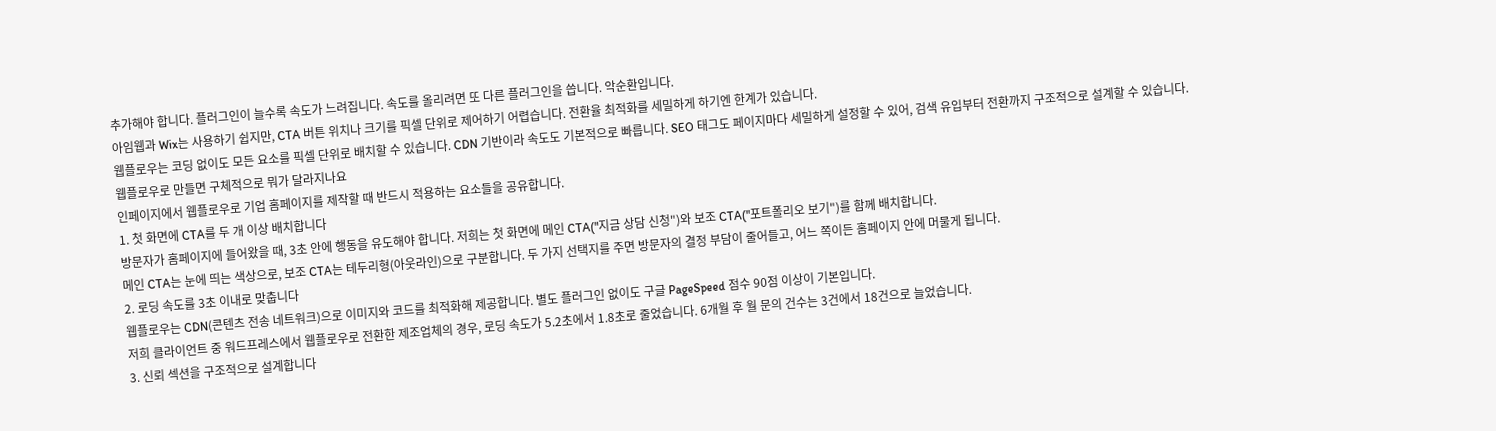추가해야 합니다. 플러그인이 늘수록 속도가 느려집니다. 속도를 올리려면 또 다른 플러그인을 씁니다. 악순환입니다.
아임웹과 Wix는 사용하기 쉽지만, CTA 버튼 위치나 크기를 픽셀 단위로 제어하기 어렵습니다. 전환율 최적화를 세밀하게 하기엔 한계가 있습니다.
웹플로우는 코딩 없이도 모든 요소를 픽셀 단위로 배치할 수 있습니다. CDN 기반이라 속도도 기본적으로 빠릅니다. SEO 태그도 페이지마다 세밀하게 설정할 수 있어, 검색 유입부터 전환까지 구조적으로 설계할 수 있습니다.
웹플로우로 만들면 구체적으로 뭐가 달라지나요
인페이지에서 웹플로우로 기업 홈페이지를 제작할 때 반드시 적용하는 요소들을 공유합니다.
1. 첫 화면에 CTA를 두 개 이상 배치합니다
방문자가 홈페이지에 들어왔을 때, 3초 안에 행동을 유도해야 합니다. 저희는 첫 화면에 메인 CTA("지금 상담 신청")와 보조 CTA("포트폴리오 보기")를 함께 배치합니다.
메인 CTA는 눈에 띄는 색상으로, 보조 CTA는 테두리형(아웃라인)으로 구분합니다. 두 가지 선택지를 주면 방문자의 결정 부담이 줄어들고, 어느 쪽이든 홈페이지 안에 머물게 됩니다.
2. 로딩 속도를 3초 이내로 맞춥니다
웹플로우는 CDN(콘텐츠 전송 네트워크)으로 이미지와 코드를 최적화해 제공합니다. 별도 플러그인 없이도 구글 PageSpeed 점수 90점 이상이 기본입니다.
저희 클라이언트 중 워드프레스에서 웹플로우로 전환한 제조업체의 경우, 로딩 속도가 5.2초에서 1.8초로 줄었습니다. 6개월 후 월 문의 건수는 3건에서 18건으로 늘었습니다.
3. 신뢰 섹션을 구조적으로 설계합니다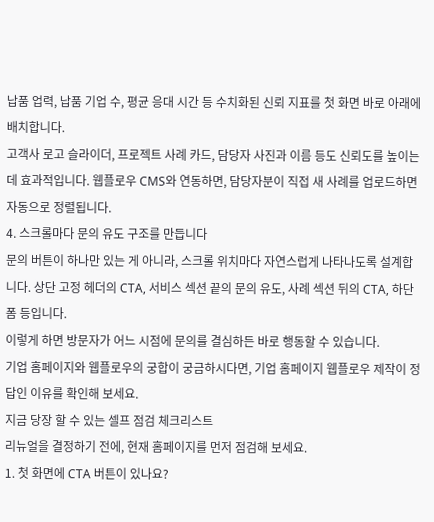납품 업력, 납품 기업 수, 평균 응대 시간 등 수치화된 신뢰 지표를 첫 화면 바로 아래에 배치합니다.
고객사 로고 슬라이더, 프로젝트 사례 카드, 담당자 사진과 이름 등도 신뢰도를 높이는 데 효과적입니다. 웹플로우 CMS와 연동하면, 담당자분이 직접 새 사례를 업로드하면 자동으로 정렬됩니다.
4. 스크롤마다 문의 유도 구조를 만듭니다
문의 버튼이 하나만 있는 게 아니라, 스크롤 위치마다 자연스럽게 나타나도록 설계합니다. 상단 고정 헤더의 CTA, 서비스 섹션 끝의 문의 유도, 사례 섹션 뒤의 CTA, 하단 폼 등입니다.
이렇게 하면 방문자가 어느 시점에 문의를 결심하든 바로 행동할 수 있습니다.
기업 홈페이지와 웹플로우의 궁합이 궁금하시다면, 기업 홈페이지 웹플로우 제작이 정답인 이유를 확인해 보세요.
지금 당장 할 수 있는 셀프 점검 체크리스트
리뉴얼을 결정하기 전에, 현재 홈페이지를 먼저 점검해 보세요.
1. 첫 화면에 CTA 버튼이 있나요?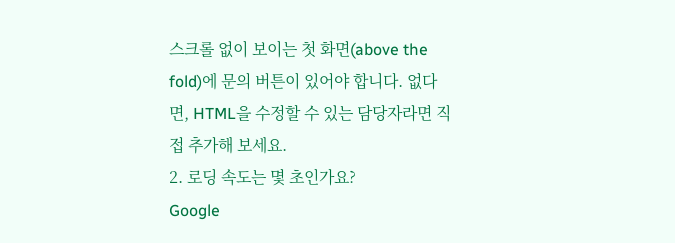스크롤 없이 보이는 첫 화면(above the fold)에 문의 버튼이 있어야 합니다. 없다면, HTML을 수정할 수 있는 담당자라면 직접 추가해 보세요.
2. 로딩 속도는 몇 초인가요?
Google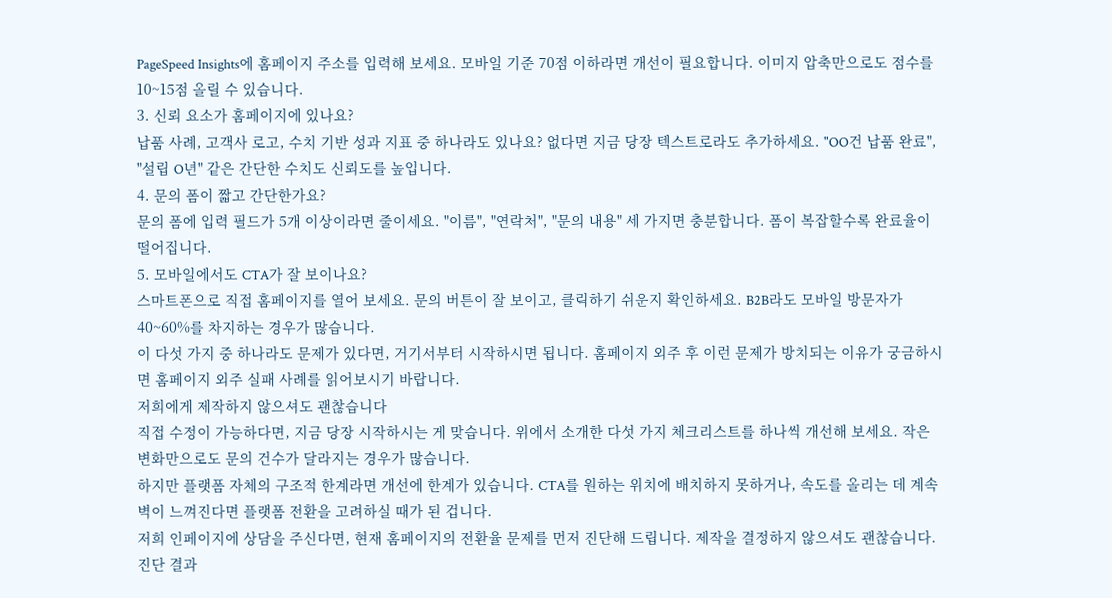PageSpeed Insights에 홈페이지 주소를 입력해 보세요. 모바일 기준 70점 이하라면 개선이 필요합니다. 이미지 압축만으로도 점수를 10~15점 올릴 수 있습니다.
3. 신뢰 요소가 홈페이지에 있나요?
납품 사례, 고객사 로고, 수치 기반 성과 지표 중 하나라도 있나요? 없다면 지금 당장 텍스트로라도 추가하세요. "OO건 납품 완료", "설립 O년" 같은 간단한 수치도 신뢰도를 높입니다.
4. 문의 폼이 짧고 간단한가요?
문의 폼에 입력 필드가 5개 이상이라면 줄이세요. "이름", "연락처", "문의 내용" 세 가지면 충분합니다. 폼이 복잡할수록 완료율이 떨어집니다.
5. 모바일에서도 CTA가 잘 보이나요?
스마트폰으로 직접 홈페이지를 열어 보세요. 문의 버튼이 잘 보이고, 클릭하기 쉬운지 확인하세요. B2B라도 모바일 방문자가 40~60%를 차지하는 경우가 많습니다.
이 다섯 가지 중 하나라도 문제가 있다면, 거기서부터 시작하시면 됩니다. 홈페이지 외주 후 이런 문제가 방치되는 이유가 궁금하시면 홈페이지 외주 실패 사례를 읽어보시기 바랍니다.
저희에게 제작하지 않으셔도 괜찮습니다
직접 수정이 가능하다면, 지금 당장 시작하시는 게 맞습니다. 위에서 소개한 다섯 가지 체크리스트를 하나씩 개선해 보세요. 작은 변화만으로도 문의 건수가 달라지는 경우가 많습니다.
하지만 플랫폼 자체의 구조적 한계라면 개선에 한계가 있습니다. CTA를 원하는 위치에 배치하지 못하거나, 속도를 올리는 데 계속 벽이 느껴진다면 플랫폼 전환을 고려하실 때가 된 겁니다.
저희 인페이지에 상담을 주신다면, 현재 홈페이지의 전환율 문제를 먼저 진단해 드립니다. 제작을 결정하지 않으셔도 괜찮습니다. 진단 결과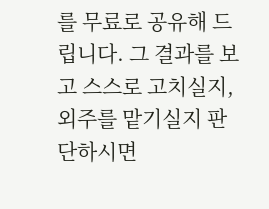를 무료로 공유해 드립니다. 그 결과를 보고 스스로 고치실지, 외주를 맡기실지 판단하시면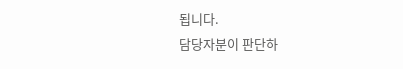됩니다.
담당자분이 판단하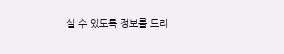실 수 있도록 정보를 드리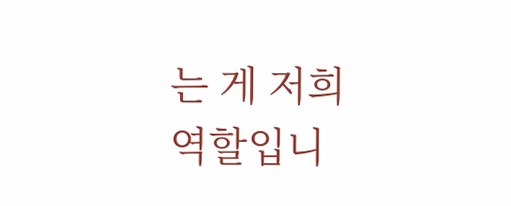는 게 저희 역할입니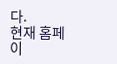다.
현재 홈페이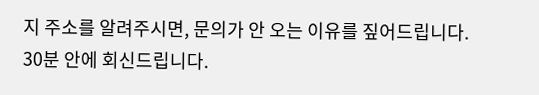지 주소를 알려주시면, 문의가 안 오는 이유를 짚어드립니다. 30분 안에 회신드립니다.